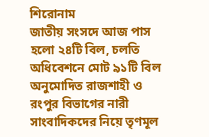শিরোনাম
জাতীয় সংসদে আজ পাস হলো ২৪টি বিল, চলতি অধিবেশনে মোট ৯১টি বিল অনুমোদিত রাজশাহী ও রংপুর বিভাগের নারী সাংবাদিকদের নিয়ে তৃণমূল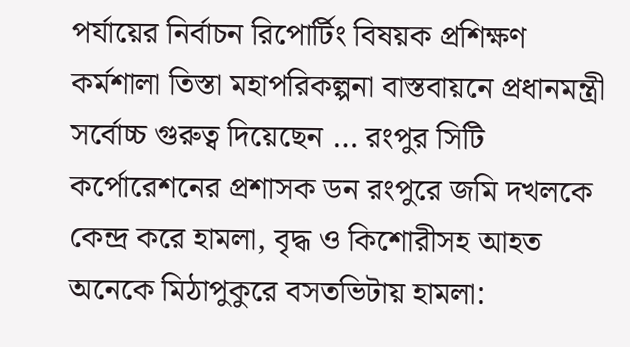পর্যায়ের নির্বাচন রিপোর্টিং বিষয়ক প্রশিক্ষণ কর্মশালা তিস্তা মহাপরিকল্পনা বাস্তবায়নে প্রধানমন্ত্রী সর্বোচ্চ গুরুত্ব দিয়েছেন … রংপুর সিটি কর্পোরেশনের প্রশাসক ডন রংপুরে জমি দখলকে কেন্দ্র করে হামলা, বৃদ্ধ ও কিশোরীসহ আহত অনেকে মিঠাপুকুরে বসতভিটায় হামলা: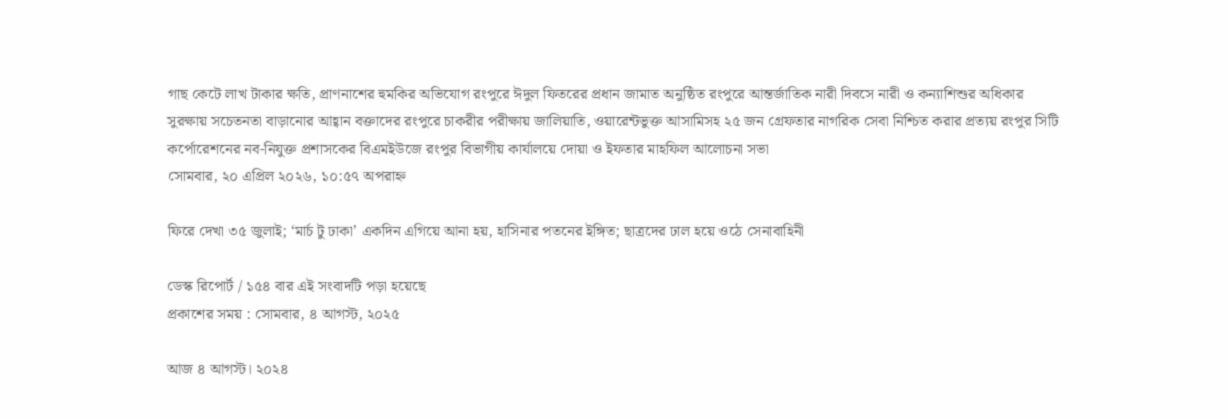গাছ কেটে লাখ টাকার ক্ষতি, প্রাণনাশের হুমকির অভিযোগ রংপুরে ঈদুল ফিতরের প্রধান জামাত অনুষ্ঠিত রংপুরে আন্তর্জাতিক নারী দিবসে নারী ও কন্যাশিশুর অধিকার সুরক্ষায় সচেতনতা বাড়ানোর আহ্বান বক্তাদের রংপুরে চাকরীর পরীক্ষায় জালিয়াতি, ওয়ারেন্টভুক্ত আসামিসহ ২৫ জন গ্রেফতার নাগরিক সেবা নিশ্চিত করার প্রত্যয় রংপুর সিটি কর্পোরেশনের নব-নিযুক্ত প্রশাসকের বিএমইউজে রংপুর বিভাগীয় কার্যালয়ে দোয়া ও ইফতার মাহফিল আলোচনা সভা
সোমবার, ২০ এপ্রিল ২০২৬, ১০:৫৭ অপরাহ্ন

ফিরে দেখা ৩৫ জুলাই; ‘মার্চ টু ঢাকা’ একদিন এগিয়ে আনা হয়, হাসিনার পতনের ইঙ্গিত; ছাত্রদের ঢাল হয়ে ওঠে সেনাবাহিনী

ডেস্ক রিপোর্ট / ১৫৪ বার এই সংবাদটি পড়া হয়েছে
প্রকাশের সময় : সোমবার, ৪ আগস্ট, ২০২৫

আজ ৪ আগস্ট। ২০২৪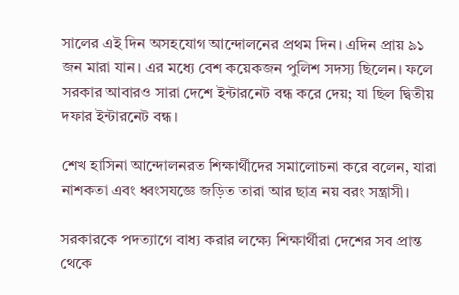সালের এই দিন অসহযোগ আন্দোলনের প্রথম দিন। এদিন প্রায় ৯১ জন মারা যান। এর মধ্যে বেশ কয়েকজন পুলিশ সদস্য ছিলেন। ফলে সরকার আবারও সারা দেশে ইন্টারনেট বন্ধ করে দেয়; যা ছিল দ্বিতীয় দফার ইন্টারনেট বন্ধ।

শেখ হাসিনা আন্দোলনরত শিক্ষার্থীদের সমালোচনা করে বলেন, যারা নাশকতা এবং ধ্বংসযজ্ঞে জড়িত তারা আর ছাত্র নয় বরং সন্ত্রাসী।

সরকারকে পদত্যাগে বাধ্য করার লক্ষ্যে শিক্ষার্থীরা দেশের সব প্রান্ত থেকে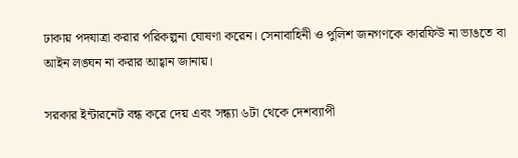ঢাকায় পদযাত্রা করার পরিকল্পনা ঘোষণা করেন। সেনাবাহিনী ও পুলিশ জনগণকে কারফিউ না ভাঙতে বা আইন লঙ্ঘন না করার আহ্বান জানায়।

সরকার ইন্টারনেট বন্ধ করে দেয় এবং সন্ধ্যা ৬টা থেকে দেশব্যাপী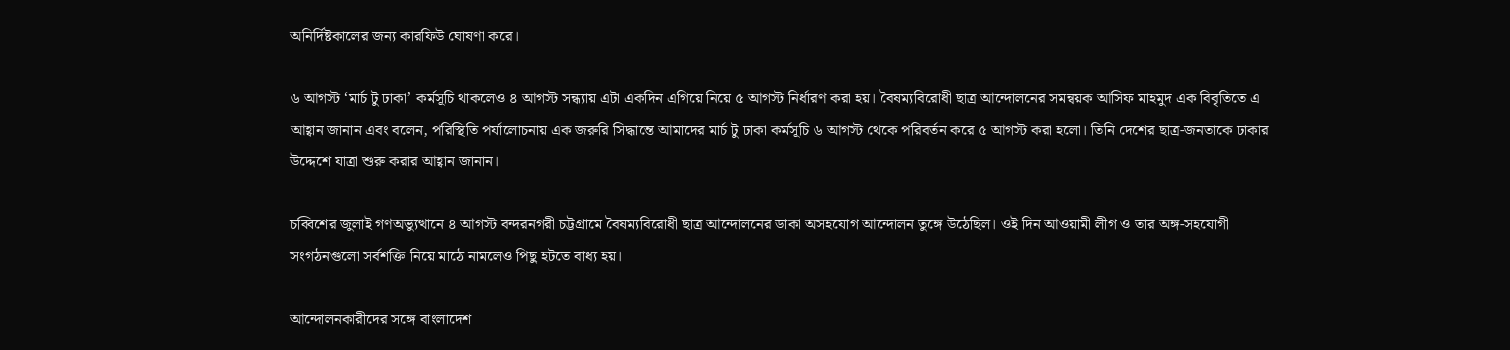অনির্দিষ্টকালের জন্য কারফিউ ঘোষণা করে।

৬ আগস্ট ‘মার্চ টু ঢাকা’ কর্মসূচি থাকলেও ৪ আগস্ট সন্ধ্যায় এটা একদিন এগিয়ে নিয়ে ৫ আগস্ট নির্ধারণ করা হয়। বৈষম্যবিরোধী ছাত্র আন্দোলনের সমন্বয়ক আসিফ মাহমুদ এক বিবৃতিতে এ আহ্বান জানান এবং বলেন, পরিস্থিতি পর্যালোচনায় এক জরুরি সিদ্ধান্তে আমাদের মার্চ টু ঢাকা কর্মসূচি ৬ আগস্ট থেকে পরিবর্তন করে ৫ আগস্ট করা হলো। তিনি দেশের ছাত্র-জনতাকে ঢাকার উদ্দেশে যাত্রা শুরু করার আহ্বান জানান।

চব্বিশের জুলাই গণঅভ্যুত্থানে ৪ আগস্ট বন্দরনগরী চট্টগ্রামে বৈষম্যবিরোধী ছাত্র আন্দোলনের ডাকা অসহযোগ আন্দোলন তুঙ্গে উঠেছিল। ওই দিন আওয়ামী লীগ ও তার অঙ্গ-সহযোগী সংগঠনগুলো সর্বশক্তি নিয়ে মাঠে নামলেও পিছু হটতে বাধ্য হয়।

আন্দোলনকারীদের সঙ্গে বাংলাদেশ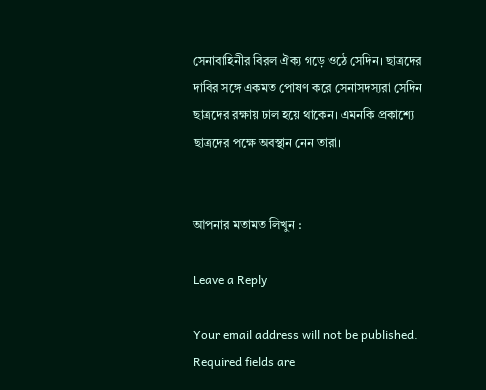সেনাবাহিনীর বিরল ঐক্য গড়ে ওঠে সেদিন। ছাত্রদের দাবির সঙ্গে একমত পোষণ করে সেনাসদস্যরা সেদিন ছাত্রদের রক্ষায় ঢাল হয়ে থাকেন। এমনকি প্রকাশ্যে ছাত্রদের পক্ষে অবস্থান নেন তারা।


আপনার মতামত লিখুন :

Leave a Reply

Your email address will not be published. Required fields are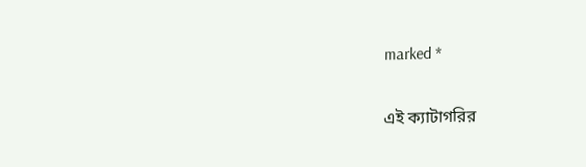marked *

এই ক্যাটাগরির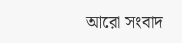আরো সংবাদ